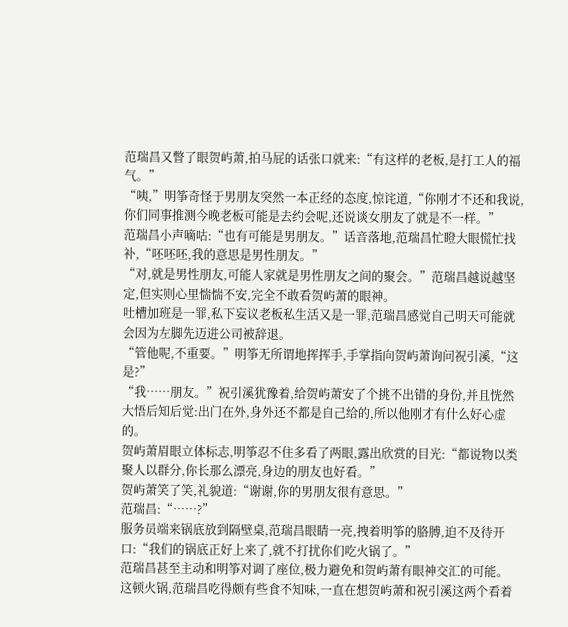范瑞昌又瞥了眼贺屿萧,拍马屁的话张口就来:“有这样的老板,是打工人的福气。”
“咦,”明筝奇怪于男朋友突然一本正经的态度,惊诧道,“你刚才不还和我说,你们同事推测今晚老板可能是去约会呢,还说谈女朋友了就是不一样。”
范瑞昌小声嘀咕:“也有可能是男朋友。”话音落地,范瑞昌忙瞪大眼慌忙找补,“呸呸呸,我的意思是男性朋友。”
“对,就是男性朋友,可能人家就是男性朋友之间的聚会。”范瑞昌越说越坚定,但实则心里惴惴不安,完全不敢看贺屿萧的眼神。
吐槽加班是一罪,私下妄议老板私生活又是一罪,范瑞昌感觉自己明天可能就会因为左脚先迈进公司被辞退。
“管他呢,不重要。”明筝无所谓地挥挥手,手掌指向贺屿萧询问祝引溪,“这是?”
“我……朋友。”祝引溪犹豫着,给贺屿萧安了个挑不出错的身份,并且恍然大悟后知后觉:出门在外,身外还不都是自己给的,所以他刚才有什么好心虚的。
贺屿萧眉眼立体标志,明筝忍不住多看了两眼,露出欣赏的目光:“都说物以类聚人以群分,你长那么漂亮,身边的朋友也好看。”
贺屿萧笑了笑,礼貌道:“谢谢,你的男朋友很有意思。”
范瑞昌:“……?”
服务员端来锅底放到隔壁桌,范瑞昌眼睛一亮,拽着明筝的胳膊,迫不及待开口:“我们的锅底正好上来了,就不打扰你们吃火锅了。”
范瑞昌甚至主动和明筝对调了座位,极力避免和贺屿萧有眼神交汇的可能。
这顿火锅,范瑞昌吃得颇有些食不知味,一直在想贺屿萧和祝引溪这两个看着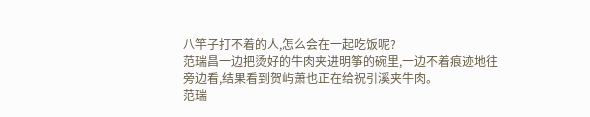八竿子打不着的人,怎么会在一起吃饭呢?
范瑞昌一边把烫好的牛肉夹进明筝的碗里,一边不着痕迹地往旁边看,结果看到贺屿萧也正在给祝引溪夹牛肉。
范瑞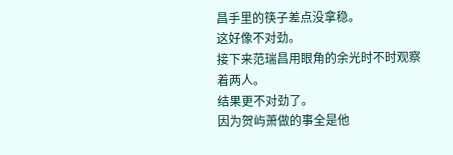昌手里的筷子差点没拿稳。
这好像不对劲。
接下来范瑞昌用眼角的余光时不时观察着两人。
结果更不对劲了。
因为贺屿萧做的事全是他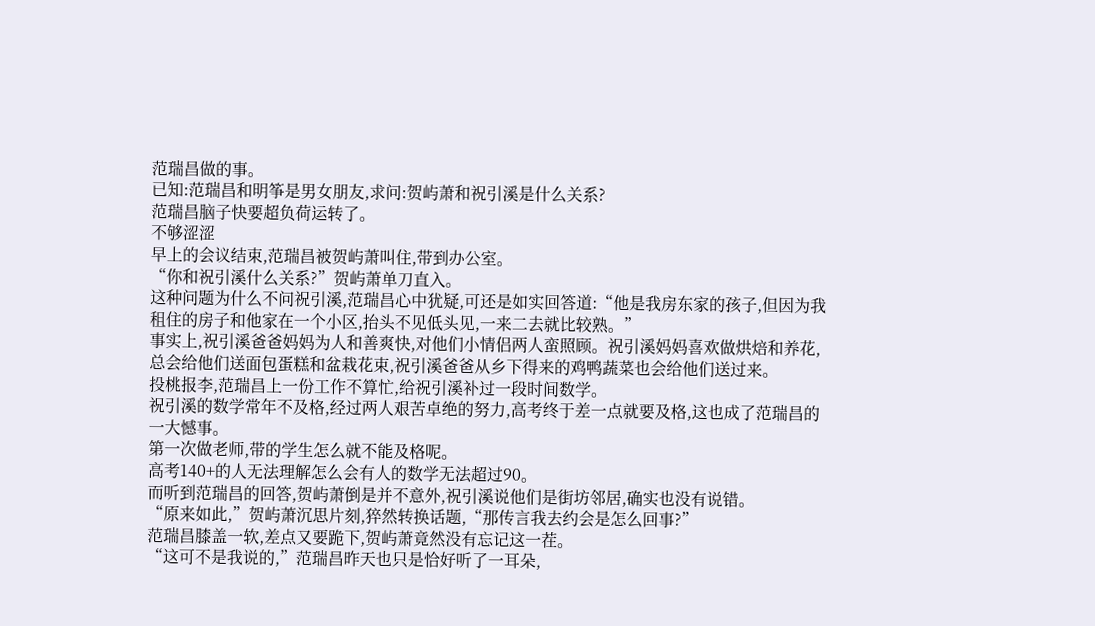范瑞昌做的事。
已知:范瑞昌和明筝是男女朋友,求问:贺屿萧和祝引溪是什么关系?
范瑞昌脑子快要超负荷运转了。
不够涩涩
早上的会议结束,范瑞昌被贺屿萧叫住,带到办公室。
“你和祝引溪什么关系?”贺屿萧单刀直入。
这种问题为什么不问祝引溪,范瑞昌心中犹疑,可还是如实回答道:“他是我房东家的孩子,但因为我租住的房子和他家在一个小区,抬头不见低头见,一来二去就比较熟。”
事实上,祝引溪爸爸妈妈为人和善爽快,对他们小情侣两人蛮照顾。祝引溪妈妈喜欢做烘焙和养花,总会给他们送面包蛋糕和盆栽花束,祝引溪爸爸从乡下得来的鸡鸭蔬菜也会给他们送过来。
投桃报李,范瑞昌上一份工作不算忙,给祝引溪补过一段时间数学。
祝引溪的数学常年不及格,经过两人艰苦卓绝的努力,高考终于差一点就要及格,这也成了范瑞昌的一大憾事。
第一次做老师,带的学生怎么就不能及格呢。
高考140+的人无法理解怎么会有人的数学无法超过90。
而听到范瑞昌的回答,贺屿萧倒是并不意外,祝引溪说他们是街坊邻居,确实也没有说错。
“原来如此,”贺屿萧沉思片刻,猝然转换话题,“那传言我去约会是怎么回事?”
范瑞昌膝盖一软,差点又要跪下,贺屿萧竟然没有忘记这一茬。
“这可不是我说的,”范瑞昌昨天也只是恰好听了一耳朵,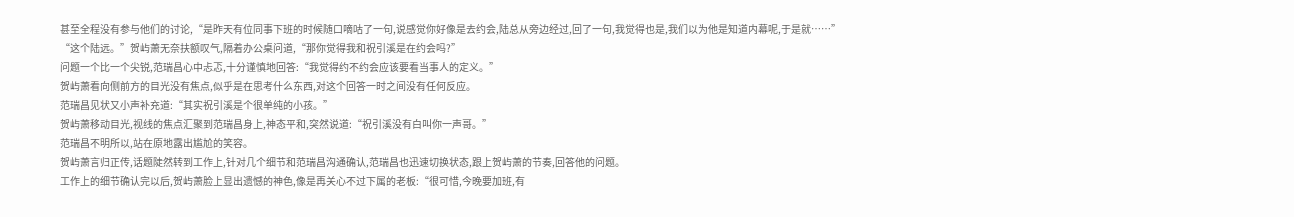甚至全程没有参与他们的讨论,“是昨天有位同事下班的时候随口嘀咕了一句,说感觉你好像是去约会,陆总从旁边经过,回了一句,我觉得也是,我们以为他是知道内幕呢,于是就……”
“这个陆远。”贺屿萧无奈扶额叹气,隔着办公桌问道,“那你觉得我和祝引溪是在约会吗?”
问题一个比一个尖锐,范瑞昌心中忐忑,十分谨慎地回答:“我觉得约不约会应该要看当事人的定义。”
贺屿萧看向侧前方的目光没有焦点,似乎是在思考什么东西,对这个回答一时之间没有任何反应。
范瑞昌见状又小声补充道:“其实祝引溪是个很单纯的小孩。”
贺屿萧移动目光,视线的焦点汇聚到范瑞昌身上,神态平和,突然说道:“祝引溪没有白叫你一声哥。”
范瑞昌不明所以,站在原地露出尴尬的笑容。
贺屿萧言归正传,话题陡然转到工作上,针对几个细节和范瑞昌沟通确认,范瑞昌也迅速切换状态,跟上贺屿萧的节奏,回答他的问题。
工作上的细节确认完以后,贺屿萧脸上显出遗憾的神色,像是再关心不过下属的老板:“很可惜,今晚要加班,有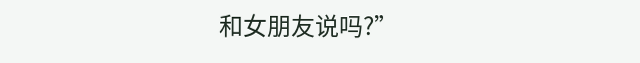和女朋友说吗?”